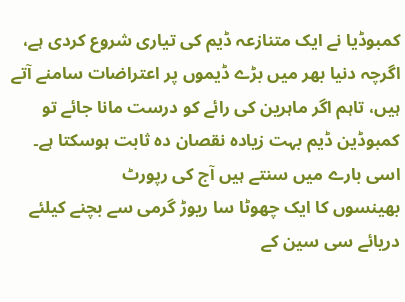کمبوڈیا نے ایک متنازعہ ڈیم کی تیاری شروع کردی ہے، اگرچہ دنیا بھر میں بڑے ڈیموں پر اعتراضات سامنے آتے ہیں، تاہم اگر ماہرین کی رائے کو درست مانا جائے تو کمبوڈین ڈیم بہت زیادہ نقصان دہ ثابت ہوسکتا ہے۔ اسی بارے میں سنتے ہیں آج کی رپورٹ
بھینسوں کا ایک چھوٹا سا ریوڑ گرمی سے بچنے کیلئے دریائے سی سین کے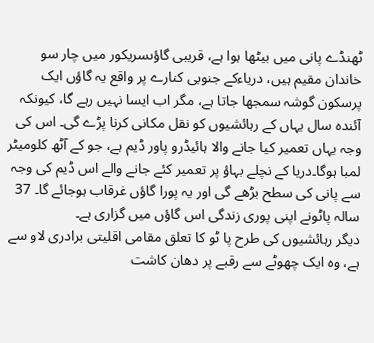ٹھنڈے پانی میں بیٹھا ہوا ہے، قریبی گاؤںسریکور میں چار سو خاندان مقیم ہیں، دریاءکے جنوبی کنارے پر واقع یہ گاؤں ایک پرسکون گوشہ سمجھا جاتا ہے، مگر اب ایسا نہیں رہے گا، کیونکہ آئندہ سال یہاں کے رہائشیوں کو نقل مکانی کرنا پڑے گی۔ اس کی وجہ یہاں تعمیر کیا جانے والا ہائیڈرو پاور ڈیم ہے، جو کے آٹھ کلومیٹر لمبا ہوگا۔دریا کے نچلے بہاؤ پر تعمیر کئے جانے والے اس ڈیم کی وجہ سے پانی کی سطح بڑھے گی اور یہ پورا گاؤں غرقاب ہوجائے گا۔ 37 سالہ پاٹونے اپنی پوری زندگی اس گاؤں میں گزاری ہے۔
دیگر رہائشیوں کی طرح پا ٹو کا تعلق مقامی اقلیتی برادری لاو سے ہے، وہ ایک چھوٹے سے رقبے پر دھان کاشت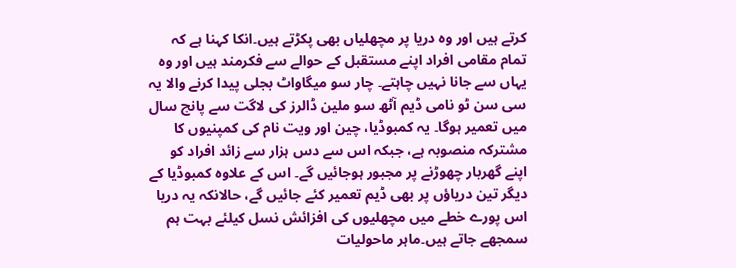کرتے ہیں اور وہ دریا پر مچھلیاں بھی پکڑتے ہیں۔انکا کہنا ہے کہ تمام مقامی افراد اپنے مستقبل کے حوالے سے فکرمند ہیں اور وہ یہاں سے جانا نہیں چاہتے۔ چار سو میگاواٹ بجلی پیدا کرنے والا یہ سی سن ٹو نامی ڈیم آٹھ سو ملین ڈالرز کی لاگت سے پانچ سال میں تعمیر ہوگا۔ یہ کمبوڈیا، چین اور ویت نام کی کمپنیوں کا مشترکہ منصوبہ ہے، جبکہ اس سے دس ہزار سے زائد افراد کو اپنے گھربار چھوڑنے پر مجبور ہوجائیں گے۔ اس کے علاوہ کمبوڈیا کے دیگر تین دریاؤں پر بھی ڈیم تعمیر کئے جائیں گے، حالانکہ یہ دریا اس پورے خطے میں مچھلیوں کی افزائش نسل کیلئے بہت ہم سمجھے جاتے ہیں۔ماہر ماحولیات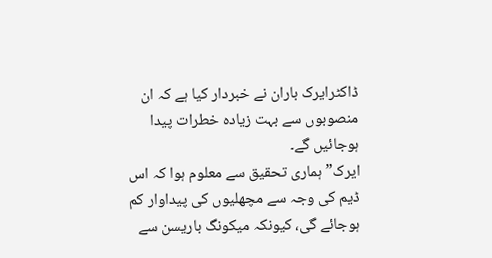ڈاکٹرایرک باران نے خبردار کیا ہے کہ ان منصوبوں سے بہت زیادہ خطرات پیدا ہوجائیں گے۔
ایرک”ہماری تحقیق سے معلوم ہوا کہ اس ڈیم کی وجہ سے مچھلیوں کی پیداوار کم ہوجائے گی، کیونکہ میکونگ باریسن سے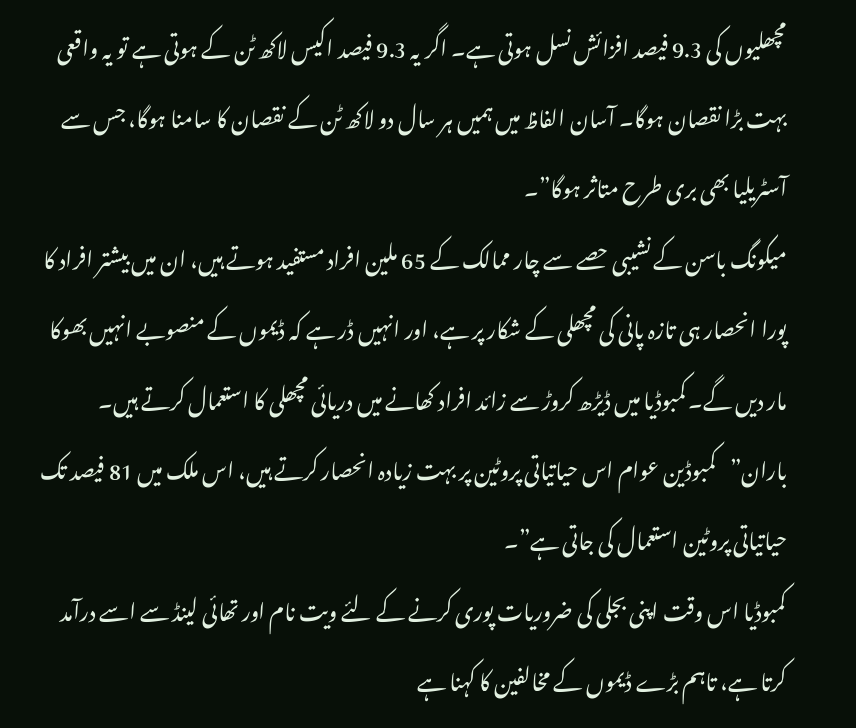مچھلیوں کی 9.3 فیصد افزائش نسل ہوتی ہے۔ اگر یہ 9.3 فیصد اکیس لاکھ ٹن کے ہوتی ہے تو یہ واقعی بہت بڑا نقصان ہوگا۔ آسان الفاظ میں ہمیں ہر سال دو لاکھ ٹن کے نقصان کا سامنا ہوگا، جس سے آسٹریلیا بھی بری طرح متاثر ہوگا”۔
میکونگ باسن کے نشیبی حصے سے چار ممالک کے 65 ملین افراد مستفید ہوتے ہیں، ان میں بیشتر افراد کا پورا انحصار ہی تازہ پانی کی مچھلی کے شکار پر ہے، اور انہیں ڈر ہے کہ ڈیموں کے منصوبے انہیں بھوکا مار دیں گے۔ کمبوڈیا میں ڈیڑھ کروڑ سے زائد افراد کھانے میں دریائی مچھلی کا استعمال کرتے ہیں۔
باران”کمبوڈین عوام اس حیاتیاتی پروٹین پر بہت زیادہ انحصار کرتے ہیں، اس ملک میں 81 فیصد تک حیاتیاتی پروٹین استعمال کی جاتی ہے”۔
کمبوڈیا اس وقت اپنی بجلی کی ضروریات پوری کرنے کے لئے ویت نام اور تھائی لینڈ سے اسے درآمد کرتا ہے، تاہم بڑے ڈیموں کے مخالفین کا کہنا ہے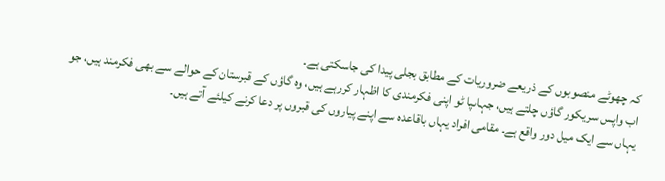کہ چھوٹے منصوبوں کے ذریعے ضروریات کے مطابق بجلی پیدا کی جاسکتی ہے۔
اب واپس سریکور گاؤں چلتے ہیں، جہاںپا ٹو اپنی فکرمندی کا اظہار کررہے ہیں، وہ گاؤں کے قبرستان کے حوالے سے بھی فکرمند ہیں، جو یہاں سے ایک میل دور واقع ہے۔ مقامی افراد یہاں باقاعدہ سے اپنے پیاروں کی قبروں پر دعا کرنے کیلئے آتے ہیں۔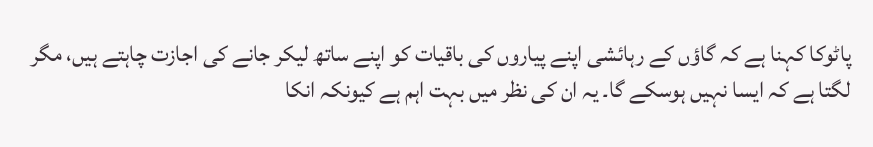پاٹوکا کہنا ہے کہ گاؤں کے رہائشی اپنے پیاروں کی باقیات کو اپنے ساتھ لیکر جانے کی اجازت چاہتے ہیں، مگر لگتا ہے کہ ایسا نہیں ہوسکے گا۔ یہ ان کی نظر میں بہت اہم ہے کیونکہ انکا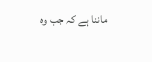ماننا ہے کہ جب وہ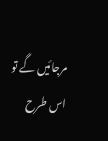مرجائیں گے تو اس طرح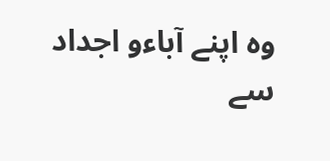وہ اپنے آباءو اجداد سے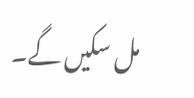مل سکیں گے۔